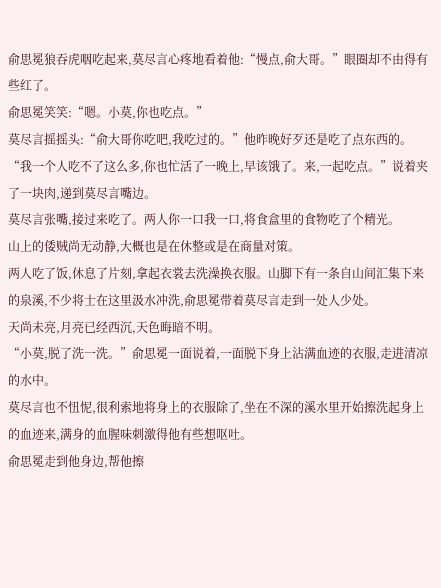俞思冕狼吞虎咽吃起来,莫尽言心疼地看着他:“慢点,俞大哥。”眼圈却不由得有些红了。
俞思冕笑笑:“嗯。小莫,你也吃点。”
莫尽言摇摇头:“俞大哥你吃吧,我吃过的。”他昨晚好歹还是吃了点东西的。
“我一个人吃不了这么多,你也忙活了一晚上,早该饿了。来,一起吃点。”说着夹了一块肉,递到莫尽言嘴边。
莫尽言张嘴,接过来吃了。两人你一口我一口,将食盒里的食物吃了个精光。
山上的倭贼尚无动静,大概也是在休整或是在商量对策。
两人吃了饭,休息了片刻,拿起衣裳去洗澡换衣服。山脚下有一条自山间汇集下来的泉溪,不少将士在这里汲水冲洗,俞思冕带着莫尽言走到一处人少处。
天尚未亮,月亮已经西沉,天色晦暗不明。
“小莫,脱了洗一洗。”俞思冕一面说着,一面脱下身上沾满血迹的衣服,走进清凉的水中。
莫尽言也不忸怩,很利索地将身上的衣服除了,坐在不深的溪水里开始擦洗起身上的血迹来,满身的血腥味刺激得他有些想呕吐。
俞思冕走到他身边,帮他擦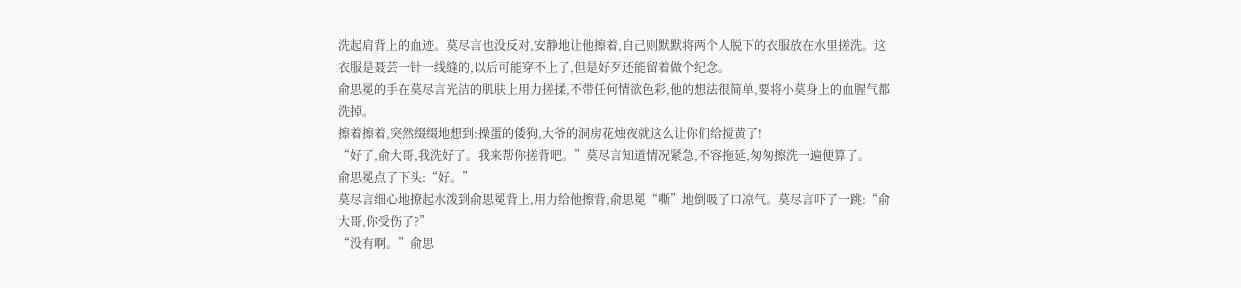洗起肩背上的血迹。莫尽言也没反对,安静地让他擦着,自己则默默将两个人脱下的衣服放在水里搓洗。这衣服是聂芸一针一线缝的,以后可能穿不上了,但是好歹还能留着做个纪念。
俞思冕的手在莫尽言光洁的肌肤上用力搓揉,不带任何情欲色彩,他的想法很简单,要将小莫身上的血腥气都洗掉。
擦着擦着,突然缀缀地想到:操蛋的倭狗,大爷的洞房花烛夜就这么让你们给搅黄了!
“好了,俞大哥,我洗好了。我来帮你搓背吧。”莫尽言知道情况紧急,不容拖延,匆匆擦洗一遍便算了。
俞思冕点了下头:“好。”
莫尽言细心地撩起水泼到俞思冕背上,用力给他擦背,俞思冕“嘶”地倒吸了口凉气。莫尽言吓了一跳:“俞大哥,你受伤了?”
“没有啊。”俞思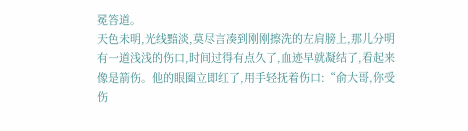冕答道。
天色未明,光线黯淡,莫尽言凑到刚刚擦洗的左肩膀上,那儿分明有一道浅浅的伤口,时间过得有点久了,血迹早就凝结了,看起来像是箭伤。他的眼圈立即红了,用手轻抚着伤口:“俞大哥,你受伤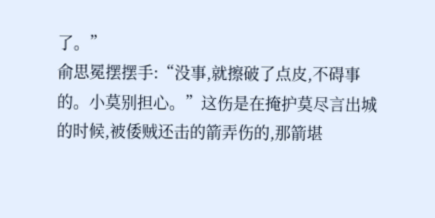了。”
俞思冕摆摆手:“没事,就擦破了点皮,不碍事的。小莫别担心。”这伤是在掩护莫尽言出城的时候,被倭贼还击的箭弄伤的,那箭堪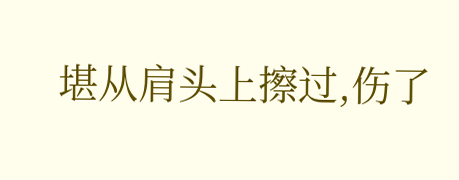堪从肩头上擦过,伤了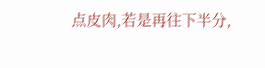点皮肉,若是再往下半分,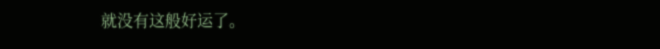就没有这般好运了。